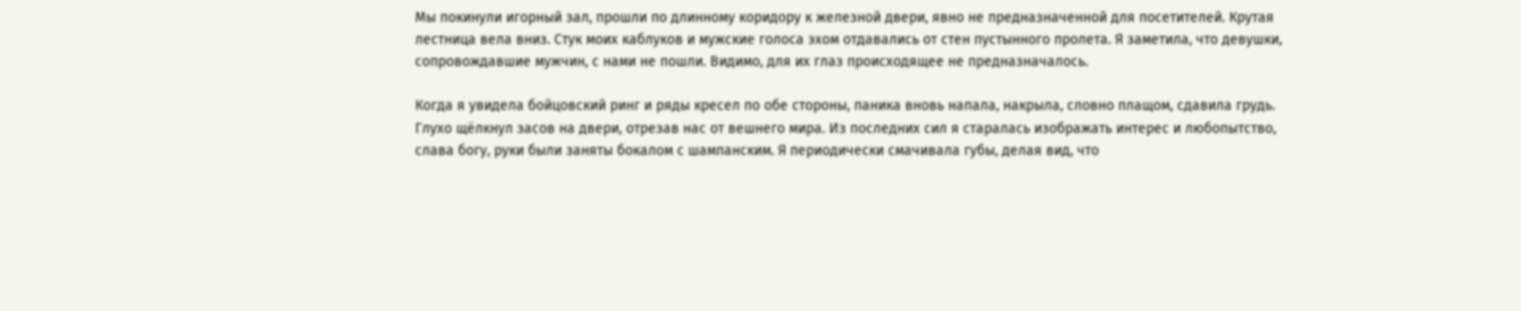Мы покинули игорный зал, прошли по длинному коридору к железной двери, явно не предназначенной для посетителей. Крутая лестница вела вниз. Стук моих каблуков и мужские голоса эхом отдавались от стен пустынного пролета. Я заметила, что девушки, сопровождавшие мужчин, с нами не пошли. Видимо, для их глаз происходящее не предназначалось.

Когда я увидела бойцовский ринг и ряды кресел по обе стороны, паника вновь напала, накрыла, словно плащом, сдавила грудь. Глухо щёлкнул засов на двери, отрезав нас от вешнего мира. Из последних сил я старалась изображать интерес и любопытство, слава богу, руки были заняты бокалом с шампанским. Я периодически смачивала губы, делая вид, что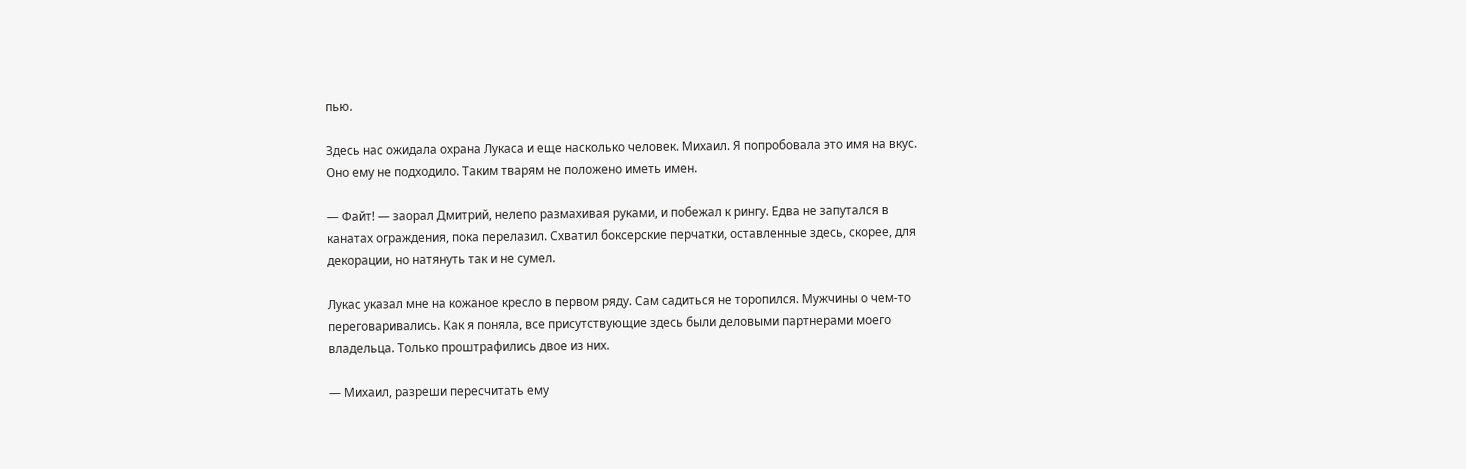пью.

Здесь нас ожидала охрана Лукаса и еще насколько человек. Михаил. Я попробовала это имя на вкус. Оно ему не подходило. Таким тварям не положено иметь имен.

— Файт! — заорал Дмитрий, нелепо размахивая руками, и побежал к рингу. Едва не запутался в канатах ограждения, пока перелазил. Схватил боксерские перчатки, оставленные здесь, скорее, для декорации, но натянуть так и не сумел.

Лукас указал мне на кожаное кресло в первом ряду. Сам садиться не торопился. Мужчины о чем-то переговаривались. Как я поняла, все присутствующие здесь были деловыми партнерами моего владельца. Только проштрафились двое из них.

— Михаил, разреши пересчитать ему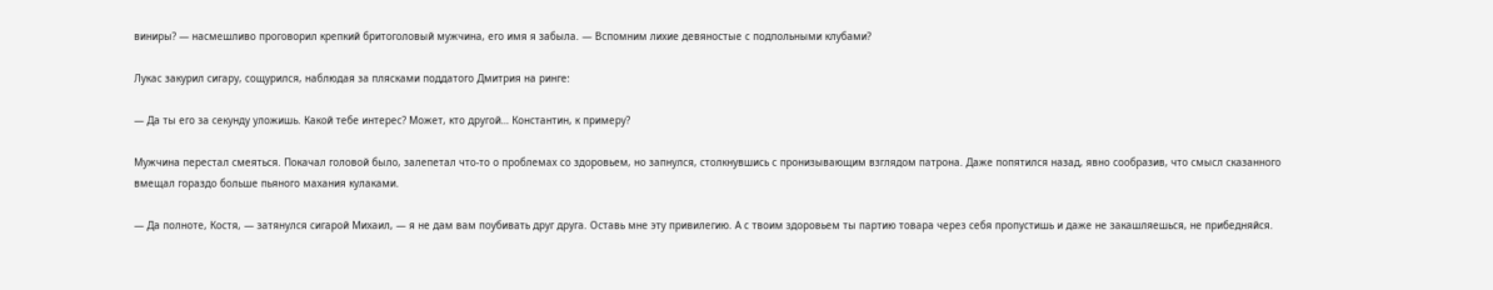виниры? — насмешливо проговорил крепкий бритоголовый мужчина, его имя я забыла. — Вспомним лихие девяностые с подпольными клубами?

Лукас закурил сигару, сощурился, наблюдая за плясками поддатого Дмитрия на ринге:

— Да ты его за секунду уложишь. Какой тебе интерес? Может, кто другой… Константин, к примеру?

Мужчина перестал смеяться. Покачал головой было, залепетал что-то о проблемах со здоровьем, но запнулся, столкнувшись с пронизывающим взглядом патрона. Даже попятился назад, явно сообразив, что смысл сказанного вмещал гораздо больше пьяного махания кулаками.

— Да полноте, Костя, — затянулся сигарой Михаил, — я не дам вам поубивать друг друга. Оставь мне эту привилегию. А с твоим здоровьем ты партию товара через себя пропустишь и даже не закашляешься, не прибедняйся.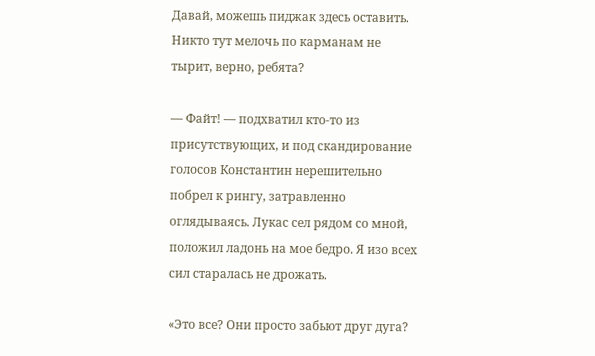Давай, можешь пиджак здесь оставить. Никто тут мелочь по карманам не тырит, верно, ребята?

— Файт! — подхватил кто-то из присутствующих, и под скандирование голосов Константин нерешительно побрел к рингу, затравленно оглядываясь. Лукас сел рядом со мной, положил ладонь на мое бедро. Я изо всех сил старалась не дрожать.

«Это все? Они просто забьют друг дуга?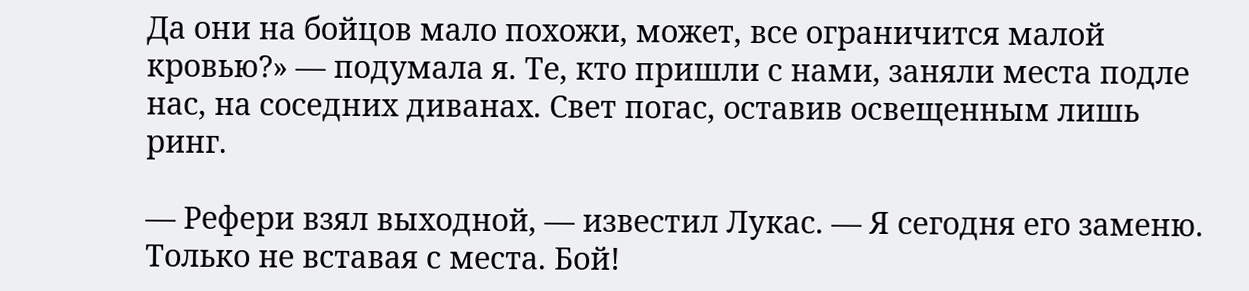Да они на бойцов мало похожи, может, все ограничится малой кровью?» — подумала я. Те, кто пришли с нами, заняли места подле нас, на соседних диванах. Свет погас, оставив освещенным лишь ринг.

— Рефери взял выходной, — известил Лукас. — Я сегодня его заменю. Только не вставая с места. Бой!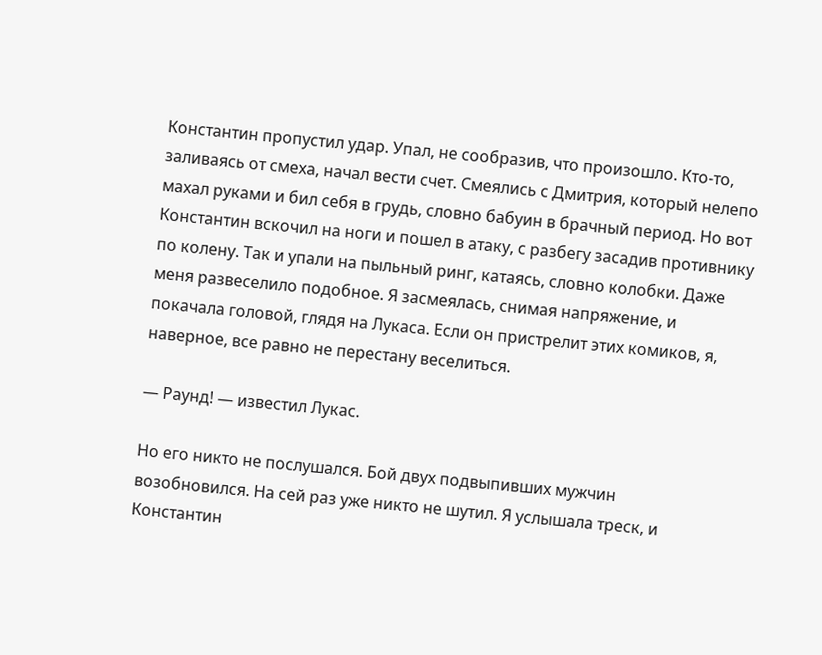Константин пропустил удар. Упал, не сообразив, что произошло. Кто-то, заливаясь от смеха, начал вести счет. Смеялись с Дмитрия, который нелепо махал руками и бил себя в грудь, словно бабуин в брачный период. Но вот Константин вскочил на ноги и пошел в атаку, с разбегу засадив противнику по колену. Так и упали на пыльный ринг, катаясь, словно колобки. Даже меня развеселило подобное. Я засмеялась, снимая напряжение, и покачала головой, глядя на Лукаса. Если он пристрелит этих комиков, я, наверное, все равно не перестану веселиться.

— Раунд! — известил Лукас.

Но его никто не послушался. Бой двух подвыпивших мужчин возобновился. На сей раз уже никто не шутил. Я услышала треск, и Константин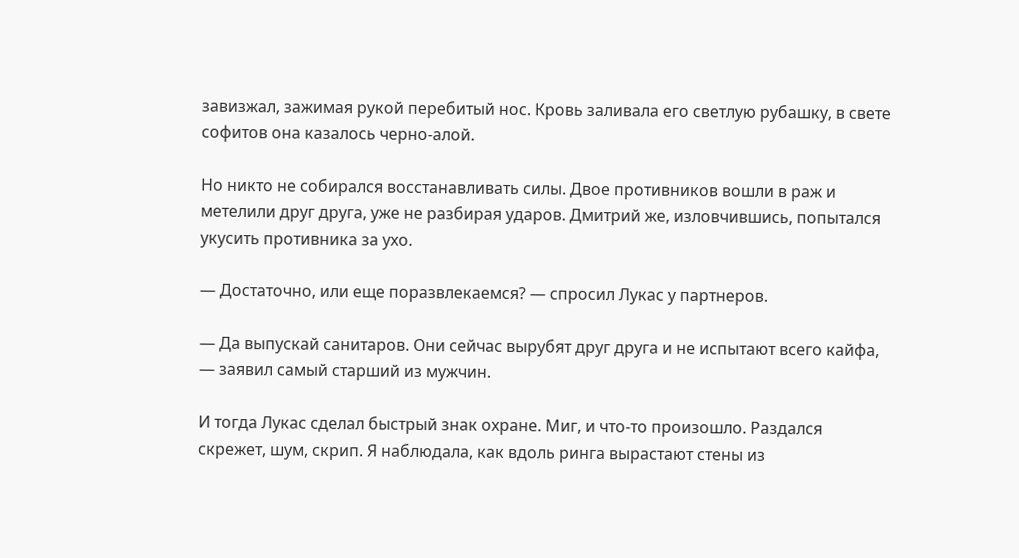завизжал, зажимая рукой перебитый нос. Кровь заливала его светлую рубашку, в свете софитов она казалось черно-алой.

Но никто не собирался восстанавливать силы. Двое противников вошли в раж и метелили друг друга, уже не разбирая ударов. Дмитрий же, изловчившись, попытался укусить противника за ухо.

— Достаточно, или еще поразвлекаемся? — спросил Лукас у партнеров.

— Да выпускай санитаров. Они сейчас вырубят друг друга и не испытают всего кайфа, — заявил самый старший из мужчин.

И тогда Лукас сделал быстрый знак охране. Миг, и что-то произошло. Раздался скрежет, шум, скрип. Я наблюдала, как вдоль ринга вырастают стены из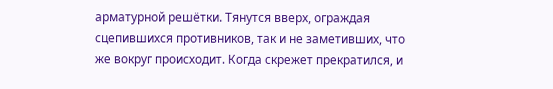арматурной решётки. Тянутся вверх, ограждая сцепившихся противников, так и не заметивших, что же вокруг происходит. Когда скрежет прекратился, и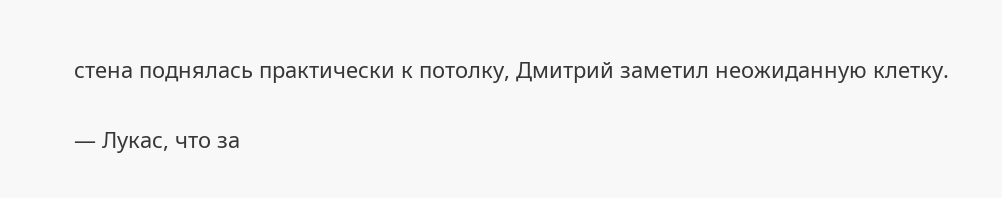стена поднялась практически к потолку, Дмитрий заметил неожиданную клетку.

— Лукас, что за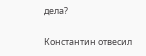дела?

Константин отвесил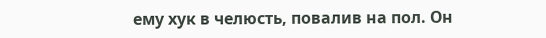ему хук в челюсть, повалив на пол. Он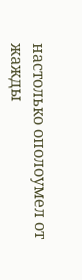настолько ополоумел от жажды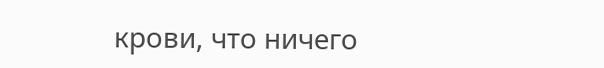крови, что ничего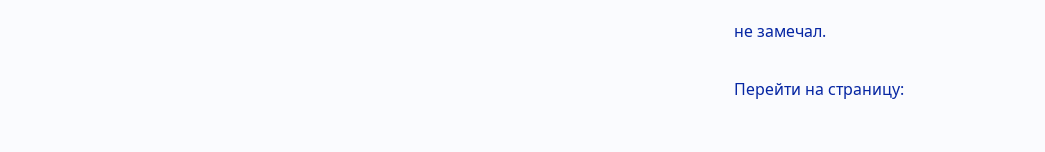не замечал.

Перейти на страницу: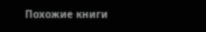Похожие книги